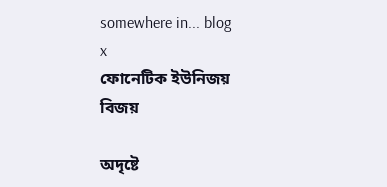somewhere in... blog
x
ফোনেটিক ইউনিজয় বিজয়

অদৃষ্টে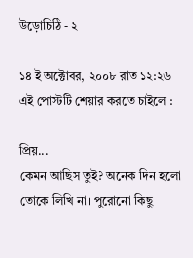উড়োচিঠি - ২

১৪ ই অক্টোবর, ২০০৮ রাত ১২:২৬
এই পোস্টটি শেয়ার করতে চাইলে :

প্রিয়...
কেমন আছিস তুই? অনেক দিন হলো তোকে লিখি না। পুরোনো কিছু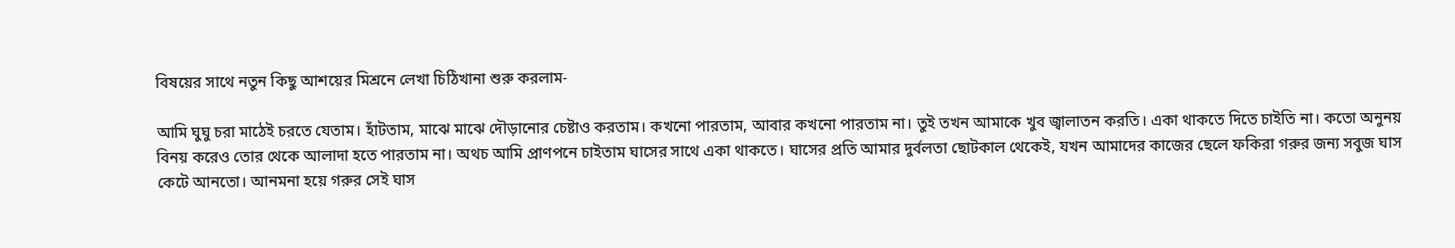বিষয়ের সাথে নতুন কিছু আশয়ের মিশ্রনে লেখা চিঠিখানা শুরু করলাম-

আমি ঘুঘু চরা মাঠেই চরতে যেতাম। হাঁটতাম, মাঝে মাঝে দৌড়ানোর চেষ্টাও করতাম। কখনো পারতাম, আবার কখনো পারতাম না। তুই তখন আমাকে খুব জ্বালাতন করতি। একা থাকতে দিতে চাইতি না। কতো অনুনয় বিনয় করেও তোর থেকে আলাদা হতে পারতাম না। অথচ আমি প্রাণপনে চাইতাম ঘাসের সাথে একা থাকতে। ঘাসের প্রতি আমার দুর্বলতা ছোটকাল থেকেই, যখন আমাদের কাজের ছেলে ফকিরা গরুর জন্য সবুজ ঘাস কেটে আনতো। আনমনা হয়ে গরুর সেই ঘাস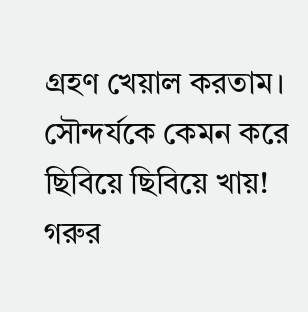গ্রহণ খেয়াল করতাম। সৌন্দর্যকে কেমন করে ছিবিয়ে ছিবিয়ে খায়! গরুর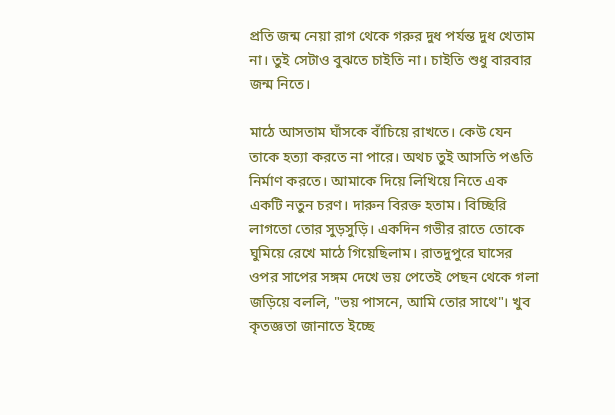প্রতি জন্ম নেয়া রাগ থেকে গরুর দুধ পর্যন্ত দুধ খেতাম না। তুই সেটাও বুঝতে চাইতি না। চাইতি শুধু বারবার জন্ম নিতে।

মাঠে আসতাম ঘাঁসকে বাঁচিয়ে রাখতে। কেউ যেন তাকে হত্যা করতে না পারে। অথচ তুই আসতি পঙতি নির্মাণ করতে। আমাকে দিয়ে লিখিয়ে নিতে এক একটি নতুন চরণ। দারুন বিরক্ত হতাম। বিচ্ছিরি লাগতো তোর সুড়সুড়ি। একদিন গভীর রাতে তোকে ঘুমিয়ে রেখে মাঠে গিয়েছিলাম। রাতদুপুরে ঘাসের ওপর সাপের সঙ্গম দেখে ভয় পেতেই পেছন থেকে গলা জড়িয়ে বললি, "ভয় পাসনে, আমি তোর সাথে"। খুব কৃতজ্ঞতা জানাতে ইচ্ছে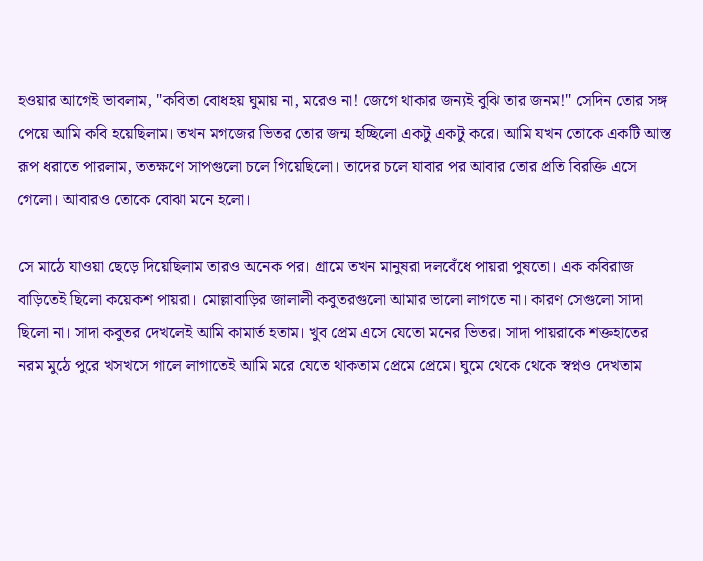হওয়ার আগেই ভাবলাম, "কবিতা বোধহয় ঘুমায় না, মরেও না! জেগে থাকার জন্যই বুঝি তার জনম!" সেদিন তোর সঙ্গ পেয়ে আমি কবি হয়েছিলাম। তখন মগজের ভিতর তোর জন্ম হচ্ছিলো একটু একটু করে। আমি যখন তোকে একটি আস্ত রূপ ধরাতে পারলাম, ততক্ষণে সাপগুলো চলে গিয়েছিলো। তাদের চলে যাবার পর আবার তোর প্রতি বিরক্তি এসে গেলো। আবারও তোকে বোঝা মনে হলো।

সে মাঠে যাওয়া ছেড়ে দিয়েছিলাম তারও অনেক পর। গ্রামে তখন মানুষরা দলবেঁধে পায়রা পুষতো। এক কবিরাজ বাড়িতেই ছিলো কয়েকশ পায়রা। মোল্লাবাড়ির জালালী কবুতরগুলো আমার ভালো লাগতে না। কারণ সেগুলো সাদা ছিলো না। সাদা কবুতর দেখলেই আমি কামার্ত হতাম। খুব প্রেম এসে যেতো মনের ভিতর। সাদা পায়রাকে শক্তহাতের নরম মুঠে পুরে খসখসে গালে লাগাতেই আমি মরে যেতে থাকতাম প্রেমে প্রেমে। ঘুমে থেকে থেকে স্বপ্নও দেখতাম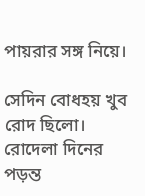পায়রার সঙ্গ নিয়ে।

সেদিন বোধহয় খুব রোদ ছিলো। রোদেলা দিনের পড়ন্ত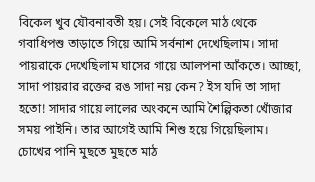বিকেল খুব যৌবনাবতী হয়। সেই বিকেলে মাঠ থেকে গবাধিপশু তাড়াতে গিয়ে আমি সর্বনাশ দেখেছিলাম। সাদা পায়রাকে দেখেছিলাম ঘাসের গায়ে আলপনা আঁকতে। আচ্ছা, সাদা পায়রার রক্তের রঙ সাদা নয় কেন? ইস যদি তা সাদা হতো! সাদার গায়ে লালের অংকনে আমি শৈল্পিকতা খোঁজার সময় পাইনি। তার আগেই আমি শিশু হয়ে গিয়েছিলাম। চোখের পানি মুছতে মুছতে মাঠ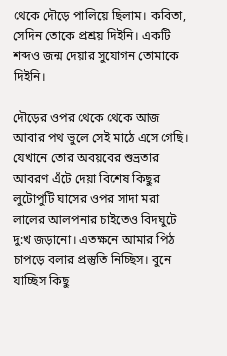থেকে দৌড়ে পালিয়ে ছিলাম। কবিতা, সেদিন তোকে প্রশ্রয় দিইনি। একটি শব্দও জন্ম দেয়ার সুযোগন তোমাকে দিইনি।

দৌড়ের ওপর থেকে থেকে আজ আবার পথ ভুলে সেই মাঠে এসে গেছি। যেখানে তোর অবয়বের শুভ্রতার আবরণ এঁটে দেয়া বিশেষ কিছুর লুটোপুটি ঘাসের ওপর সাদা মরা লালের আলপনার চাইতেও বিদঘুটে দু:খ জড়ানো। এতক্ষনে আমার পিঠ চাপড়ে বলার প্রস্তুতি নিচ্ছিস। বুনে যাচ্ছিস কিছু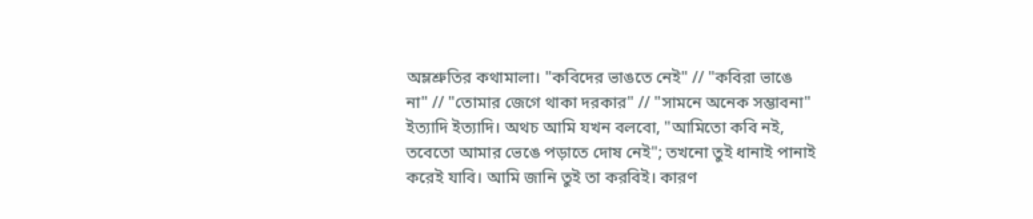অম্লশ্রুতির কথামালা। "কবিদের ভাঙতে নেই" // "কবিরা ভাঙে না" // "তোমার জেগে থাকা দরকার" // "সামনে অনেক সম্ভাবনা" ইত্যাদি ইত্যাদি। অথচ আমি যখন বলবো, "আমিতো কবি নই, তবেতো আমার ভেঙে পড়াতে দোষ নেই"; তখনো তুই ধানাই পানাই করেই যাবি। আমি জানি তুই তা করবিই। কারণ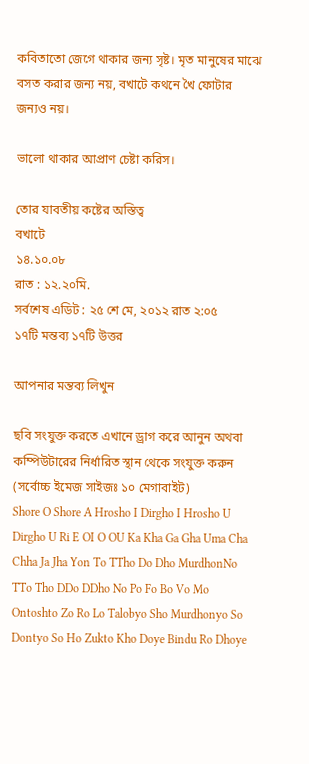কবিতাতো জেগে থাকার জন্য সৃষ্ট। মৃত মানুষের মাঝে বসত করার জন্য নয়, বখাটে কথনে খৈ ফোটার জন্যও নয়।

ভালো থাকার আপ্রাণ চেষ্টা করিস।

তোর যাবতীয় কষ্টের অস্তিত্ব
বখাটে
১৪.১০.০৮
রাত : ১২.২০মি.
সর্বশেষ এডিট : ২৫ শে মে, ২০১২ রাত ২:০৫
১৭টি মন্তব্য ১৭টি উত্তর

আপনার মন্তব্য লিখুন

ছবি সংযুক্ত করতে এখানে ড্রাগ করে আনুন অথবা কম্পিউটারের নির্ধারিত স্থান থেকে সংযুক্ত করুন (সর্বোচ্চ ইমেজ সাইজঃ ১০ মেগাবাইট)
Shore O Shore A Hrosho I Dirgho I Hrosho U Dirgho U Ri E OI O OU Ka Kha Ga Gha Uma Cha Chha Ja Jha Yon To TTho Do Dho MurdhonNo TTo Tho DDo DDho No Po Fo Bo Vo Mo Ontoshto Zo Ro Lo Talobyo Sho Murdhonyo So Dontyo So Ho Zukto Kho Doye Bindu Ro Dhoye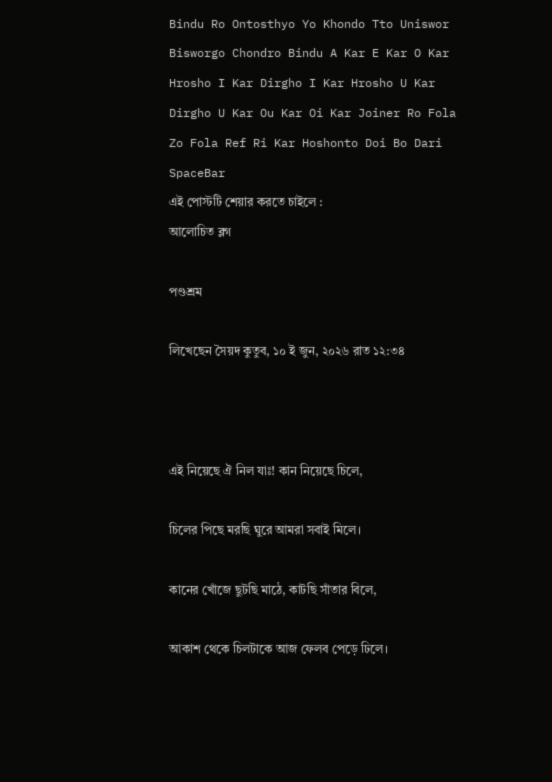Bindu Ro Ontosthyo Yo Khondo Tto Uniswor Bisworgo Chondro Bindu A Kar E Kar O Kar Hrosho I Kar Dirgho I Kar Hrosho U Kar Dirgho U Kar Ou Kar Oi Kar Joiner Ro Fola Zo Fola Ref Ri Kar Hoshonto Doi Bo Dari SpaceBar
এই পোস্টটি শেয়ার করতে চাইলে :
আলোচিত ব্লগ

পণ্ডশ্রম

লিখেছেন সৈয়দ কুতুব, ১০ ই জুন, ২০২৬ রাত ১২:৩৪



এই নিয়েছে ঐ নিল যাঃ! কান নিয়েছে চিলে,

চিলের পিছে মরছি ঘুরে আমরা সবাই মিলে।

কানের খোঁজে ছুটছি মাঠে, কাটছি সাঁতার বিলে,

আকাশ থেকে চিলটাকে আজ ফেলব পেড়ে ঢিলে।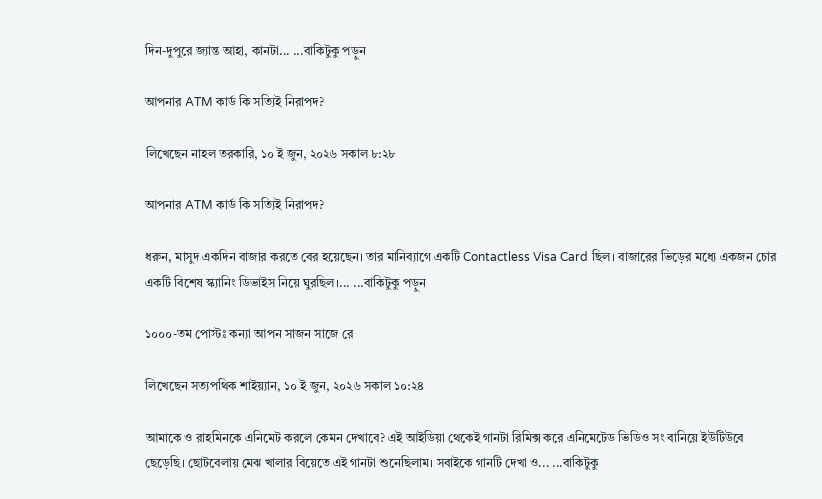দিন-দুপুরে জ্যান্ত আহা, কানটা... ...বাকিটুকু পড়ুন

আপনার ATM কার্ড কি সত্যিই নিরাপদ?

লিখেছেন নাহল তরকারি, ১০ ই জুন, ২০২৬ সকাল ৮:২৮

আপনার ATM কার্ড কি সত্যিই নিরাপদ?

ধরুন, মাসুদ একদিন বাজার করতে বের হয়েছেন। তার মানিব্যাগে একটি Contactless Visa Card ছিল। বাজারের ভিড়ের মধ্যে একজন চোর একটি বিশেষ স্ক্যানিং ডিভাইস নিয়ে ঘুরছিল।... ...বাকিটুকু পড়ুন

১০০০-তম পোস্টঃ কন্যা আপন সাজন সাজে রে

লিখেছেন সত্যপথিক শাইয়্যান, ১০ ই জুন, ২০২৬ সকাল ১০:২৪

আমাকে ও রাহমিনকে এনিমেট করলে কেমন দেখাবে? এই আইডিয়া থেকেই গানটা রিমিক্স করে এনিমেটেড ভিডিও সং বানিয়ে ইউটিউবে ছেড়েছি। ছোটবেলায় মেঝ খালার বিয়েতে এই গানটা শুনেছিলাম। সবাইকে গানটি দেখা ও... ...বাকিটুকু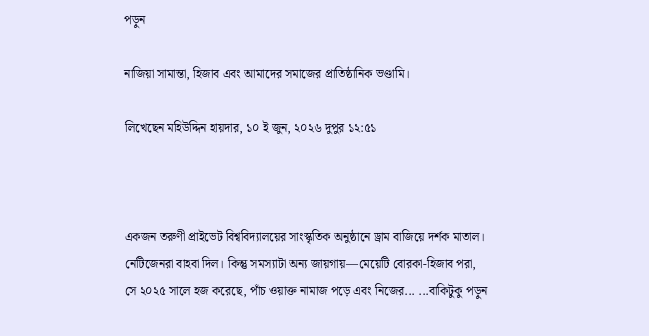পড়ুন

নাজিয়া সামান্তা, হিজাব এবং আমাদের সমাজের প্রাতিষ্ঠানিক ভণ্ডামি।

লিখেছেন মহিউদ্দিন হায়দার, ১০ ই জুন, ২০২৬ দুপুর ১২:৫১



একজন তরুণী প্রাইভেট বিশ্ববিদ্যালয়ের সাংস্কৃতিক অনুষ্ঠানে ড্রাম বাজিয়ে দর্শক মাতাল। নেটিজেনরা বাহবা দিল। কিন্তু সমস্যাটা অন্য জায়গায়—মেয়েটি বোরকা-হিজাব পরা, সে ২০২৫ সালে হজ করেছে, পাঁচ ওয়াক্ত নামাজ পড়ে এবং নিজের... ...বাকিটুকু পড়ুন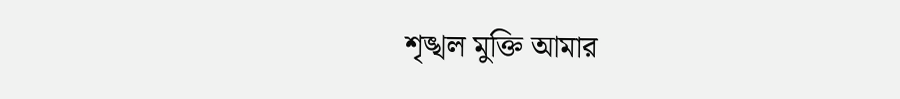শৃঙ্খল মুক্তি আমার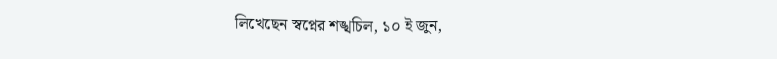লিখেছেন স্বপ্নের শঙ্খচিল, ১০ ই জুন,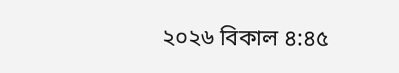২০২৬ বিকাল ৪:৪৫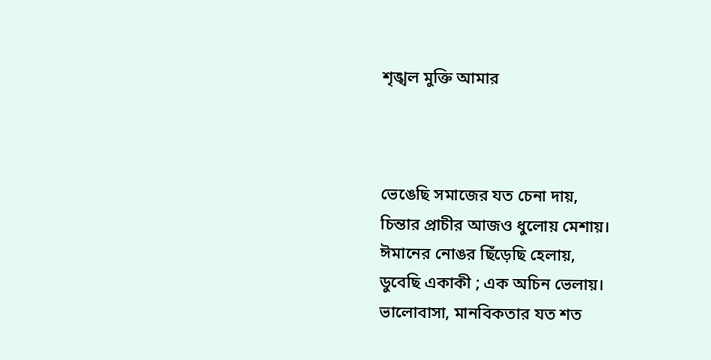শৃঙ্খল মুক্তি আমার



ভেঙেছি সমাজের যত চেনা দায়,
চিন্তার প্রাচীর আজও ধুলোয় মেশায়।
ঈমানের নোঙর ছিঁড়েছি হেলায়,
ডুবেছি একাকী ; এক অচিন ভেলায়।
ভালোবাসা, মানবিকতার যত শত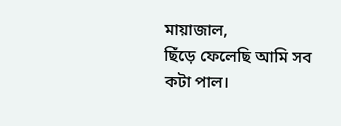মায়াজাল,
ছিঁড়ে ফেলেছি আমি সব কটা পাল।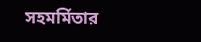সহমর্মিতার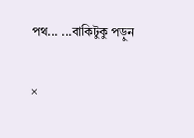পথ... ...বাকিটুকু পড়ুন

×